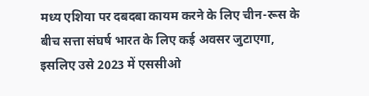मध्य एशिया पर दबदबा कायम करने के लिए चीन-रूस के बीच सत्ता संघर्ष भारत के लिए कई अवसर जुटाएगा, इसलिए उसे 2023 में एससीओ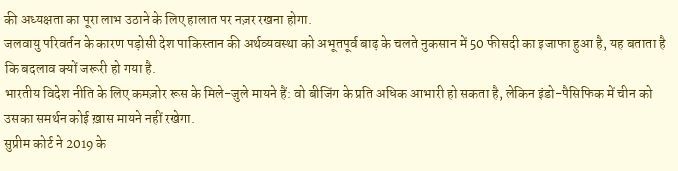की अध्यक्षता का पूरा लाभ उठाने के लिए हालात पर नज़र रखना होगा.
जलवायु परिवर्तन के कारण पड़ोसी देश पाकिस्तान की अर्थव्यवस्था को अभूतपूर्व बाढ़ के चलते नुकसान में 50 फीसदी का इजाफा हुआ है, यह बताता है कि बदलाव क्यों जरूरी हो गया है.
भारतीय विदेश नीति के लिए कमज़ोर रूस के मिले-जुले मायने हैं: वो बीजिंग के प्रति अधिक आभारी हो सकता है, लेकिन इंडो-पैसिफिक में चीन को उसका समर्थन कोई ख़ास मायने नहीं रखेगा.
सुप्रीम कोर्ट ने 2019 के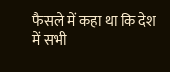फैसले में कहा था कि देश में सभी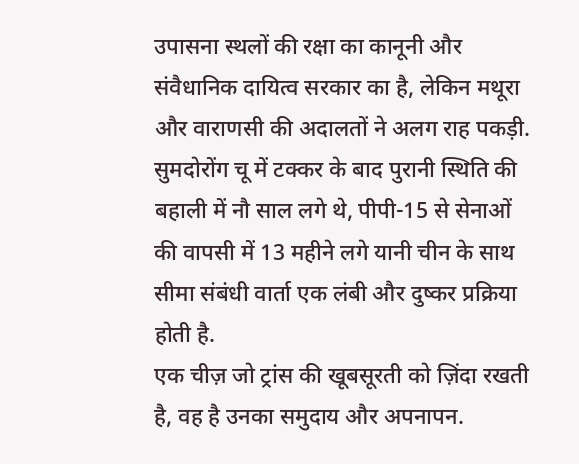उपासना स्थलों की रक्षा का कानूनी और संवैधानिक दायित्व सरकार का है, लेकिन मथूरा और वाराणसी की अदालतों ने अलग राह पकड़ी.
सुमदोरोंग चू में टक्कर के बाद पुरानी स्थिति की बहाली में नौ साल लगे थे, पीपी-15 से सेनाओं की वापसी में 13 महीने लगे यानी चीन के साथ सीमा संबंधी वार्ता एक लंबी और दुष्कर प्रक्रिया होती है.
एक चीज़ जो ट्रांस की खूबसूरती को ज़िंदा रखती है, वह है उनका समुदाय और अपनापन.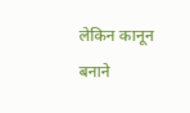लेकिन कानून बनाने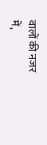वालों की नजर में,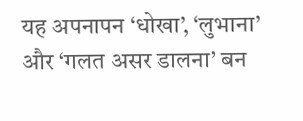यह अपनापन ‘धोखा’, ‘लुभाना’ और ‘गलत असर डालना’ बन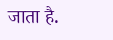जाता है.